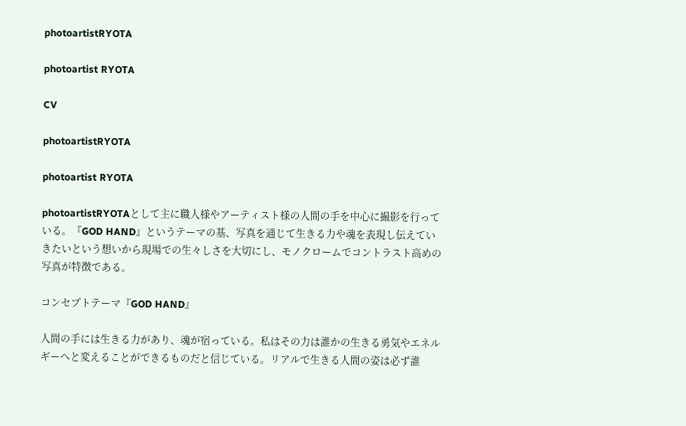photoartistRYOTA

photoartist RYOTA

CV

photoartistRYOTA

photoartist RYOTA

photoartistRYOTAとして主に職人様やアーティスト様の人間の手を中心に撮影を行っている。『GOD HAND』というテーマの基、写真を通じて生きる力や魂を表現し伝えていきたいという想いから現場での生々しさを大切にし、モノクロームでコントラスト高めの写真が特徴である。

コンセプトテーマ『GOD HAND』

人間の手には生きる力があり、魂が宿っている。私はその力は誰かの生きる勇気やエネルギーへと変えることができるものだと信じている。リアルで生きる人間の姿は必ず誰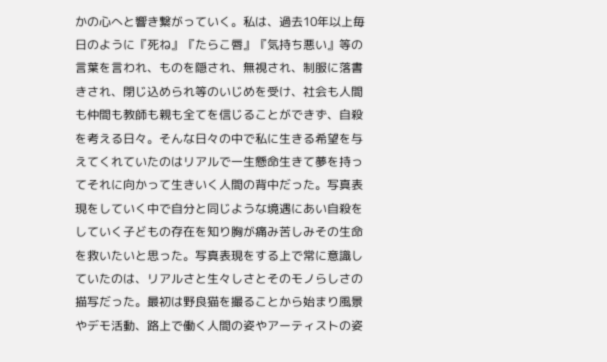かの心へと響き繋がっていく。私は、過去10年以上毎日のように『死ね』『たらこ唇』『気持ち悪い』等の言葉を言われ、ものを隠され、無視され、制服に落書きされ、閉じ込められ等のいじめを受け、社会も人間も仲間も教師も親も全てを信じることができず、自殺を考える日々。そんな日々の中で私に生きる希望を与えてくれていたのはリアルで一生懸命生きて夢を持ってそれに向かって生きいく人間の背中だった。写真表現をしていく中で自分と同じような境遇にあい自殺をしていく子どもの存在を知り胸が痛み苦しみその生命を救いたいと思った。写真表現をする上で常に意識していたのは、リアルさと生々しさとそのモノらしさの描写だった。最初は野良猫を撮ることから始まり風景やデモ活動、路上で働く人間の姿やアーティストの姿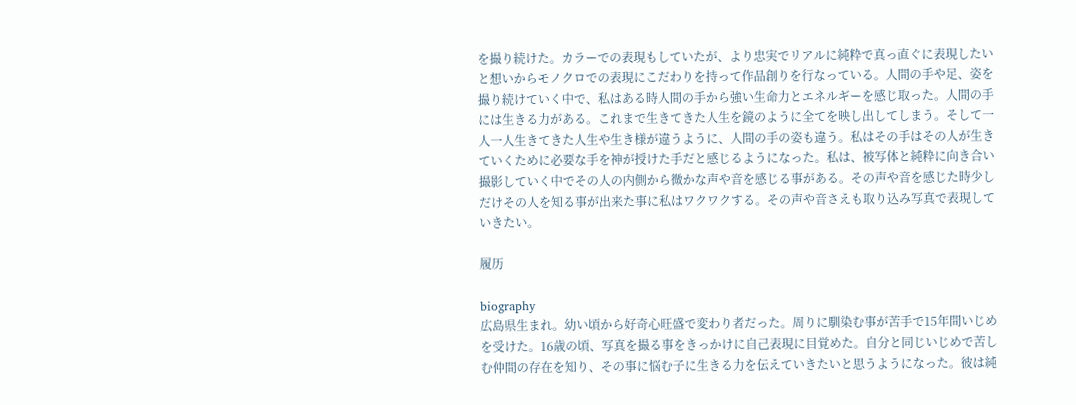を撮り続けた。カラーでの表現もしていたが、より忠実でリアルに純粋で真っ直ぐに表現したいと想いからモノクロでの表現にこだわりを持って作品創りを行なっている。人間の手や足、姿を撮り続けていく中で、私はある時人間の手から強い生命力とエネルギーを感じ取った。人間の手には生きる力がある。これまで生きてきた人生を鏡のように全てを映し出してしまう。そして一人一人生きてきた人生や生き様が違うように、人間の手の姿も違う。私はその手はその人が生きていくために必要な手を神が授けた手だと感じるようになった。私は、被写体と純粋に向き合い撮影していく中でその人の内側から微かな声や音を感じる事がある。その声や音を感じた時少しだけその人を知る事が出来た事に私はワクワクする。その声や音さえも取り込み写真で表現していきたい。

履历

biography
広島県生まれ。幼い頃から好奇心旺盛で変わり者だった。周りに馴染む事が苦手で15年間いじめを受けた。16歳の頃、写真を撮る事をきっかけに自己表現に目覚めた。自分と同じいじめで苦しむ仲間の存在を知り、その事に悩む子に生きる力を伝えていきたいと思うようになった。彼は純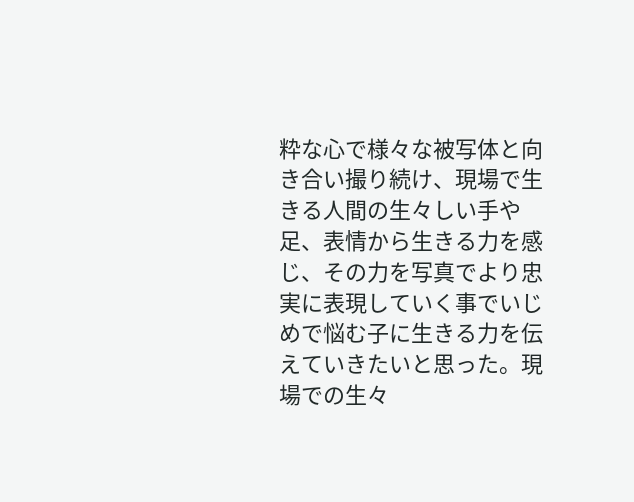粋な心で様々な被写体と向き合い撮り続け、現場で生きる人間の生々しい手や足、表情から生きる力を感じ、その力を写真でより忠実に表現していく事でいじめで悩む子に生きる力を伝えていきたいと思った。現場での生々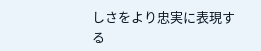しさをより忠実に表現する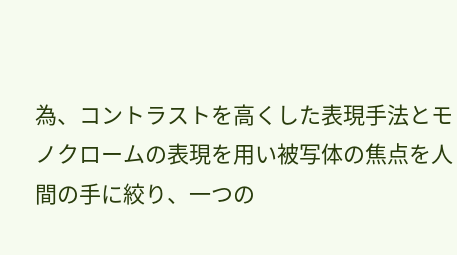為、コントラストを高くした表現手法とモノクロームの表現を用い被写体の焦点を人間の手に絞り、一つの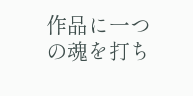作品に一つの魂を打ち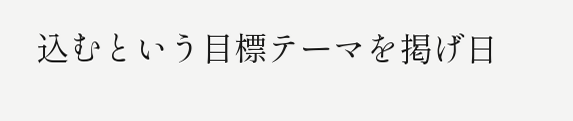込むという目標テーマを掲げ日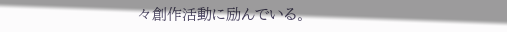々創作活動に励んでいる。